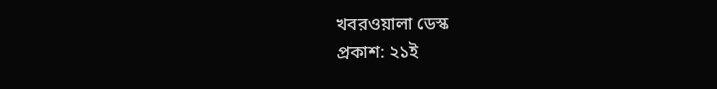খবরওয়ালা ডেস্ক
প্রকাশ: ২১ই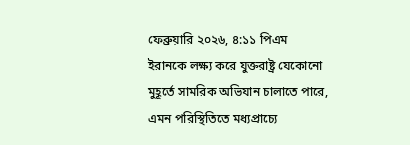ফেব্রুয়ারি ২০২৬, ৪:১১ পিএম
ইরানকে লক্ষ্য করে যুক্তরাষ্ট্র যেকোনো মুহূর্তে সামরিক অভিযান চালাতে পারে, এমন পরিস্থিতিতে মধ্যপ্রাচ্যে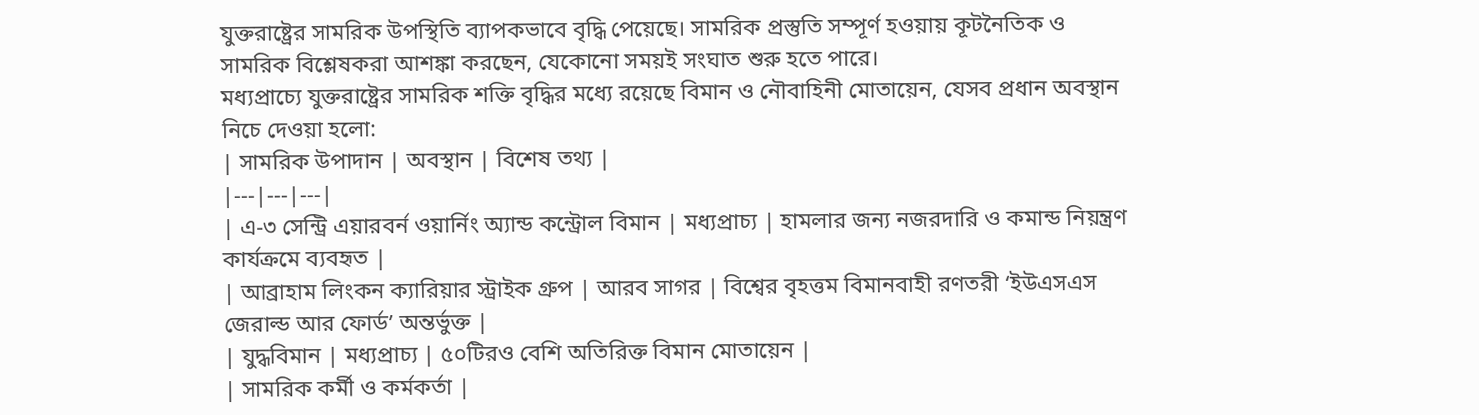যুক্তরাষ্ট্রের সামরিক উপস্থিতি ব্যাপকভাবে বৃদ্ধি পেয়েছে। সামরিক প্রস্তুতি সম্পূর্ণ হওয়ায় কূটনৈতিক ও সামরিক বিশ্লেষকরা আশঙ্কা করছেন, যেকোনো সময়ই সংঘাত শুরু হতে পারে।
মধ্যপ্রাচ্যে যুক্তরাষ্ট্রের সামরিক শক্তি বৃদ্ধির মধ্যে রয়েছে বিমান ও নৌবাহিনী মোতায়েন, যেসব প্রধান অবস্থান নিচে দেওয়া হলো:
| সামরিক উপাদান | অবস্থান | বিশেষ তথ্য |
|---|---|---|
| এ-৩ সেন্ট্রি এয়ারবর্ন ওয়ার্নিং অ্যান্ড কন্ট্রোল বিমান | মধ্যপ্রাচ্য | হামলার জন্য নজরদারি ও কমান্ড নিয়ন্ত্রণ কার্যক্রমে ব্যবহৃত |
| আব্রাহাম লিংকন ক্যারিয়ার স্ট্রাইক গ্রুপ | আরব সাগর | বিশ্বের বৃহত্তম বিমানবাহী রণতরী ‘ইউএসএস জেরাল্ড আর ফোর্ড’ অন্তর্ভুক্ত |
| যুদ্ধবিমান | মধ্যপ্রাচ্য | ৫০টিরও বেশি অতিরিক্ত বিমান মোতায়েন |
| সামরিক কর্মী ও কর্মকর্তা |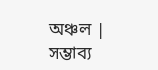অঞ্চল | সম্ভাব্য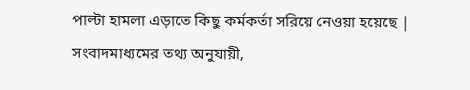পাল্টা হামলা এড়াতে কিছু কর্মকর্তা সরিয়ে নেওয়া হয়েছে |
সংবাদমাধ্যমের তথ্য অনুযায়ী,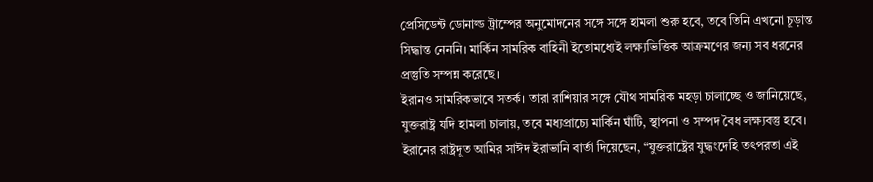প্রেসিডেন্ট ডোনাল্ড ট্রাম্পের অনুমোদনের সঙ্গে সঙ্গে হামলা শুরু হবে, তবে তিনি এখনো চূড়ান্ত সিদ্ধান্ত নেননি। মার্কিন সামরিক বাহিনী ইতোমধ্যেই লক্ষ্যভিত্তিক আক্রমণের জন্য সব ধরনের প্রস্তুতি সম্পন্ন করেছে।
ইরানও সামরিকভাবে সতর্ক। তারা রাশিয়ার সঙ্গে যৌথ সামরিক মহড়া চালাচ্ছে ও জানিয়েছে, যুক্তরাষ্ট্র যদি হামলা চালায়, তবে মধ্যপ্রাচ্যে মার্কিন ঘাঁটি, স্থাপনা ও সম্পদ বৈধ লক্ষ্যবস্তু হবে। ইরানের রাষ্ট্রদূত আমির সাঈদ ইরাভানি বার্তা দিয়েছেন, “যুক্তরাষ্ট্রের যুদ্ধংদেহি তৎপরতা এই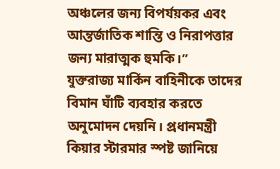অঞ্চলের জন্য বিপর্যয়কর এবং আন্তর্জাতিক শান্তি ও নিরাপত্তার জন্য মারাত্মক হুমকি।”
যুক্তরাজ্য মার্কিন বাহিনীকে তাদের বিমান ঘাঁটি ব্যবহার করতে অনুমোদন দেয়নি। প্রধানমন্ত্রী কিয়ার স্টারমার স্পষ্ট জানিয়ে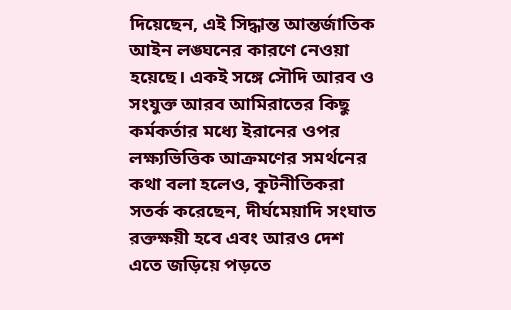দিয়েছেন, এই সিদ্ধান্ত আন্তর্জাতিক আইন লঙ্ঘনের কারণে নেওয়া হয়েছে। একই সঙ্গে সৌদি আরব ও সংযুক্ত আরব আমিরাতের কিছু কর্মকর্তার মধ্যে ইরানের ওপর লক্ষ্যভিত্তিক আক্রমণের সমর্থনের কথা বলা হলেও, কূটনীতিকরা সতর্ক করেছেন, দীর্ঘমেয়াদি সংঘাত রক্তক্ষয়ী হবে এবং আরও দেশ এতে জড়িয়ে পড়তে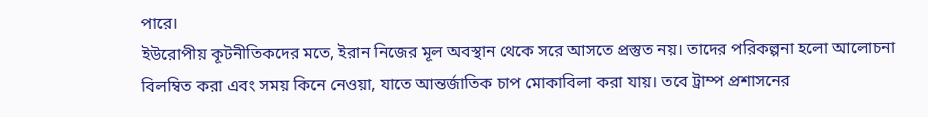পারে।
ইউরোপীয় কূটনীতিকদের মতে, ইরান নিজের মূল অবস্থান থেকে সরে আসতে প্রস্তুত নয়। তাদের পরিকল্পনা হলো আলোচনা বিলম্বিত করা এবং সময় কিনে নেওয়া, যাতে আন্তর্জাতিক চাপ মোকাবিলা করা যায়। তবে ট্রাম্প প্রশাসনের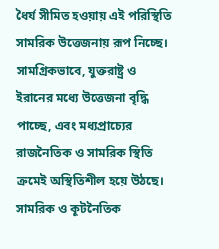ধৈর্য সীমিত হওয়ায় এই পরিস্থিতি সামরিক উত্তেজনায় রূপ নিচ্ছে।
সামগ্রিকভাবে, যুক্তরাষ্ট্র ও ইরানের মধ্যে উত্তেজনা বৃদ্ধি পাচ্ছে, এবং মধ্যপ্রাচ্যের রাজনৈতিক ও সামরিক স্থিতি ক্রমেই অস্থিতিশীল হয়ে উঠছে। সামরিক ও কূটনৈতিক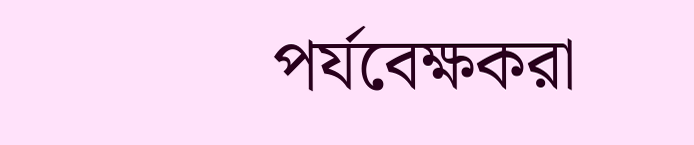পর্যবেক্ষকরা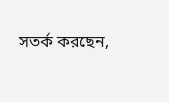সতর্ক করছেন,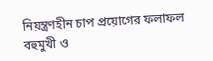নিয়ন্ত্রণহীন চাপ প্রয়োগের ফলাফল বহুমুখী ও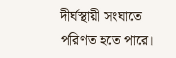দীর্ঘস্থায়ী সংঘাতে পরিণত হতে পারে।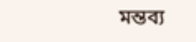মন্তব্য